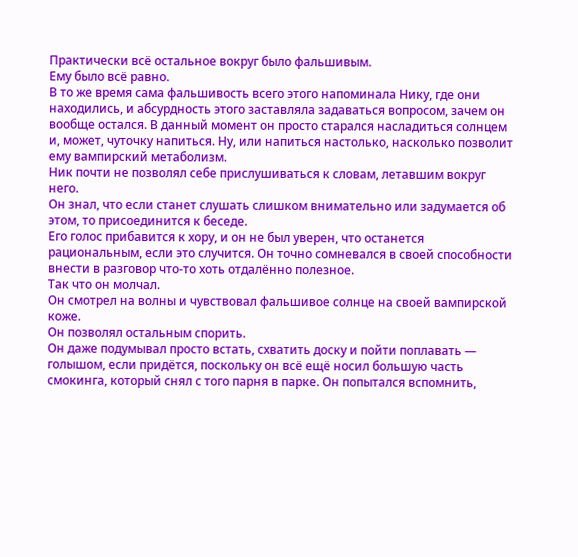Практически всё остальное вокруг было фальшивым.
Ему было всё равно.
В то же время сама фальшивость всего этого напоминала Нику, где они находились, и абсурдность этого заставляла задаваться вопросом, зачем он вообще остался. В данный момент он просто старался насладиться солнцем и, может, чуточку напиться. Ну, или напиться настолько, насколько позволит ему вампирский метаболизм.
Ник почти не позволял себе прислушиваться к словам, летавшим вокруг него.
Он знал, что если станет слушать слишком внимательно или задумается об этом, то присоединится к беседе.
Его голос прибавится к хору, и он не был уверен, что останется рациональным, если это случится. Он точно сомневался в своей способности внести в разговор что-то хоть отдалённо полезное.
Так что он молчал.
Он смотрел на волны и чувствовал фальшивое солнце на своей вампирской коже.
Он позволял остальным спорить.
Он даже подумывал просто встать, схватить доску и пойти поплавать — голышом, если придётся, поскольку он всё ещё носил большую часть смокинга, который снял с того парня в парке. Он попытался вспомнить,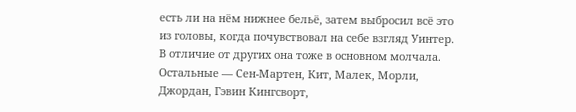есть ли на нём нижнее бельё, затем выбросил всё это из головы, когда почувствовал на себе взгляд Уинтер.
В отличие от других она тоже в основном молчала.
Остальные — Сен-Мартен, Кит, Малек, Морли, Джордан, Гэвин Кингсворт,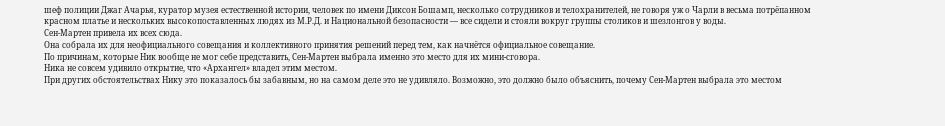шеф полиции Джаг Ачарья, куратор музея естественной истории, человек по имени Диксон Бошамп, несколько сотрудников и телохранителей, не говоря уж о Чарли в весьма потрёпанном красном платье и нескольких высокопоставленных людях из М.Р.Д. и Национальной безопасности — все сидели и стояли вокруг группы столиков и шезлонгов у воды.
Сен-Мартен привела их всех сюда.
Она собрала их для неофициального совещания и коллективного принятия решений перед тем, как начнётся официальное совещание.
По причинам, которые Ник вообще не мог себе представить, Сен-Мартен выбрала именно это место для их мини-сговора.
Ника не совсем удивило открытие, что «Архангел» владел этим местом.
При других обстоятельствах Нику это показалось бы забавным, но на самом деле это не удивляло. Возможно, это должно было объяснить, почему Сен-Мартен выбрала это местом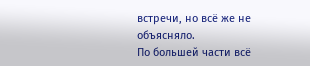встречи, но всё же не объясняло.
По большей части всё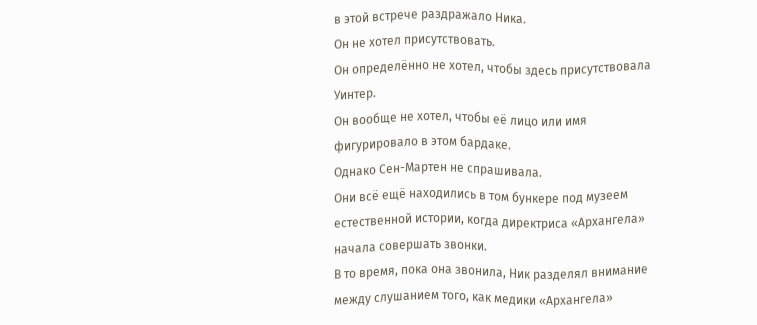в этой встрече раздражало Ника.
Он не хотел присутствовать.
Он определённо не хотел, чтобы здесь присутствовала Уинтер.
Он вообще не хотел, чтобы её лицо или имя фигурировало в этом бардаке.
Однако Сен-Мартен не спрашивала.
Они всё ещё находились в том бункере под музеем естественной истории, когда директриса «Архангела» начала совершать звонки.
В то время, пока она звонила, Ник разделял внимание между слушанием того, как медики «Архангела»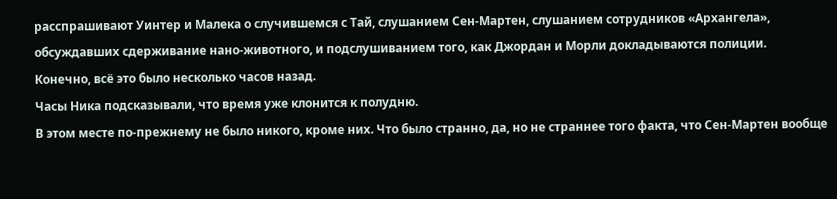расспрашивают Уинтер и Малека о случившемся с Тай, слушанием Сен-Мартен, слушанием сотрудников «Архангела», обсуждавших сдерживание нано-животного, и подслушиванием того, как Джордан и Морли докладываются полиции.
Конечно, всё это было несколько часов назад.
Часы Ника подсказывали, что время уже клонится к полудню.
В этом месте по-прежнему не было никого, кроме них. Что было странно, да, но не страннее того факта, что Сен-Мартен вообще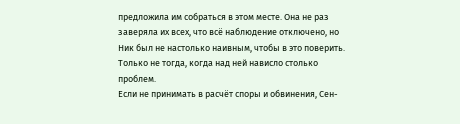предложила им собраться в этом месте. Она не раз заверяла их всех, что всё наблюдение отключено, но Ник был не настолько наивным, чтобы в это поверить.
Только не тогда, когда над ней нависло столько проблем.
Если не принимать в расчёт споры и обвинения, Сен-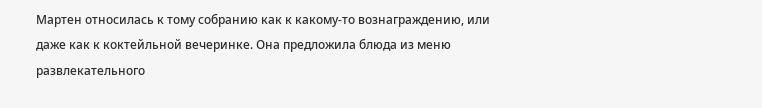Мартен относилась к тому собранию как к какому-то вознаграждению, или даже как к коктейльной вечеринке. Она предложила блюда из меню развлекательного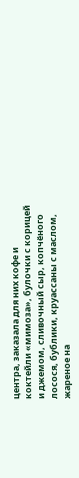центра, заказала для них кофе и коктейли «мимоза», булочки с корицей и джемом, сливочный сыр, копчёного лосося, бублики, круассаны с маслом, жареное на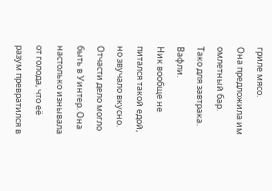гриле мясо.
Она предложила им омлетный бар.
Тако для завтрака. Вафли.
Ник вообще не питался такой едой, но звучало вкусно.
Отчасти дело могло быть в Уинтер. Она настолько изнывала от голода, что её разум превратился в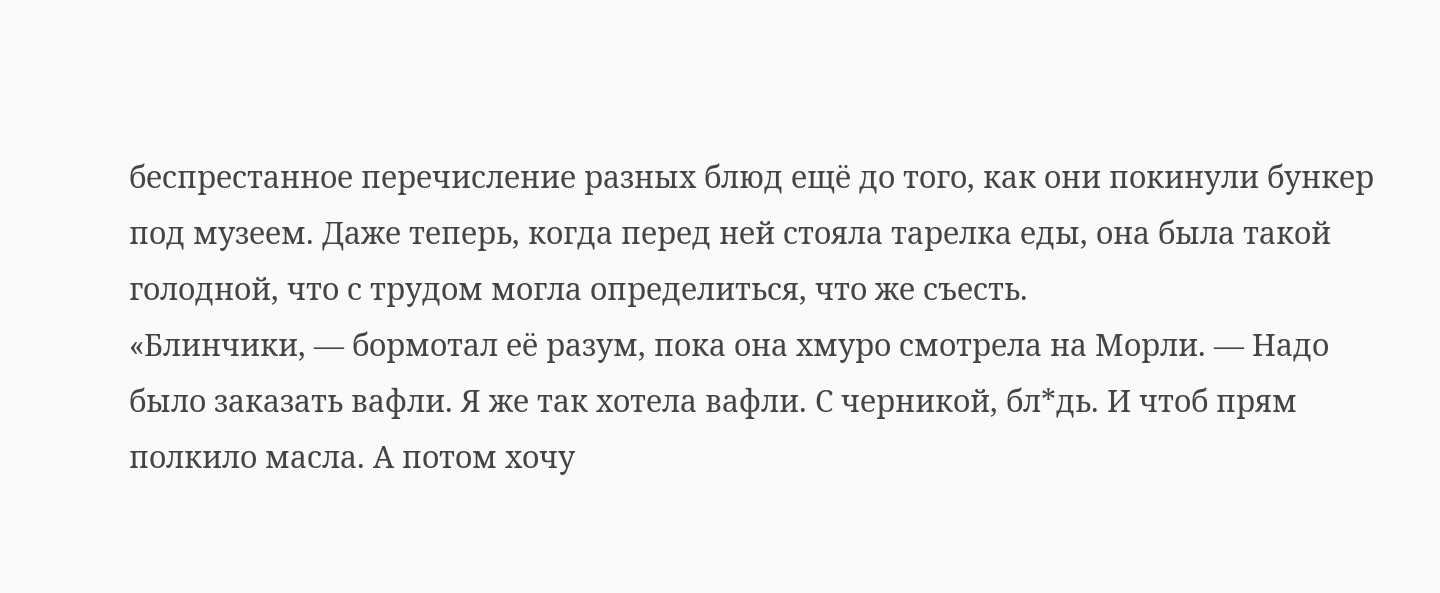беспрестанное перечисление разных блюд ещё до того, как они покинули бункер под музеем. Даже теперь, когда перед ней стояла тарелка еды, она была такой голодной, что с трудом могла определиться, что же съесть.
«Блинчики, — бормотал её разум, пока она хмуро смотрела на Морли. — Надо было заказать вафли. Я же так хотела вафли. С черникой, бл*дь. И чтоб прям полкило масла. А потом хочу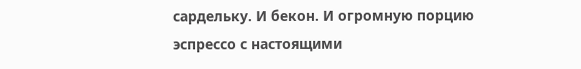сардельку. И бекон. И огромную порцию эспрессо с настоящими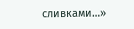сливками…»